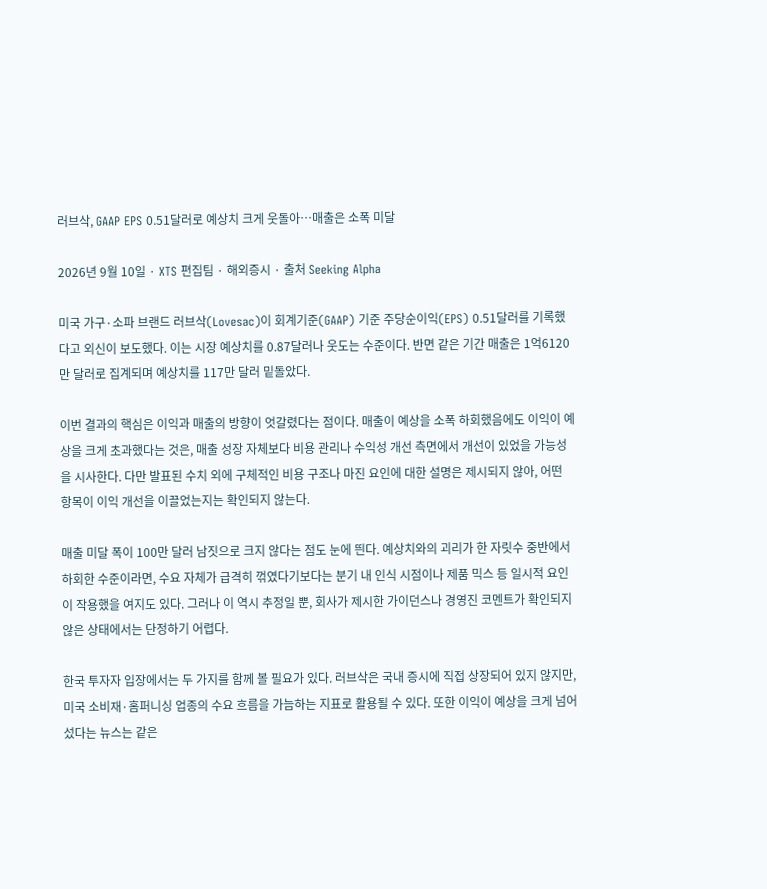러브삭, GAAP EPS 0.51달러로 예상치 크게 웃돌아…매출은 소폭 미달

2026년 9월 10일 · XTS 편집팀 · 해외증시 · 출처 Seeking Alpha

미국 가구·소파 브랜드 러브삭(Lovesac)이 회계기준(GAAP) 기준 주당순이익(EPS) 0.51달러를 기록했다고 외신이 보도했다. 이는 시장 예상치를 0.87달러나 웃도는 수준이다. 반면 같은 기간 매출은 1억6120만 달러로 집계되며 예상치를 117만 달러 밑돌았다.

이번 결과의 핵심은 이익과 매출의 방향이 엇갈렸다는 점이다. 매출이 예상을 소폭 하회했음에도 이익이 예상을 크게 초과했다는 것은, 매출 성장 자체보다 비용 관리나 수익성 개선 측면에서 개선이 있었을 가능성을 시사한다. 다만 발표된 수치 외에 구체적인 비용 구조나 마진 요인에 대한 설명은 제시되지 않아, 어떤 항목이 이익 개선을 이끌었는지는 확인되지 않는다.

매출 미달 폭이 100만 달러 남짓으로 크지 않다는 점도 눈에 띈다. 예상치와의 괴리가 한 자릿수 중반에서 하회한 수준이라면, 수요 자체가 급격히 꺾였다기보다는 분기 내 인식 시점이나 제품 믹스 등 일시적 요인이 작용했을 여지도 있다. 그러나 이 역시 추정일 뿐, 회사가 제시한 가이던스나 경영진 코멘트가 확인되지 않은 상태에서는 단정하기 어렵다.

한국 투자자 입장에서는 두 가지를 함께 볼 필요가 있다. 러브삭은 국내 증시에 직접 상장되어 있지 않지만, 미국 소비재·홈퍼니싱 업종의 수요 흐름을 가늠하는 지표로 활용될 수 있다. 또한 이익이 예상을 크게 넘어섰다는 뉴스는 같은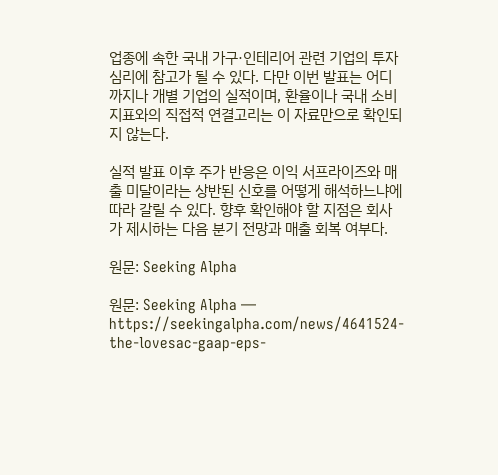업종에 속한 국내 가구·인테리어 관련 기업의 투자 심리에 참고가 될 수 있다. 다만 이번 발표는 어디까지나 개별 기업의 실적이며, 환율이나 국내 소비 지표와의 직접적 연결고리는 이 자료만으로 확인되지 않는다.

실적 발표 이후 주가 반응은 이익 서프라이즈와 매출 미달이라는 상반된 신호를 어떻게 해석하느냐에 따라 갈릴 수 있다. 향후 확인해야 할 지점은 회사가 제시하는 다음 분기 전망과 매출 회복 여부다.

원문: Seeking Alpha

원문: Seeking Alpha — https://seekingalpha.com/news/4641524-the-lovesac-gaap-eps-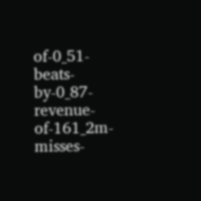of-0_51-beats-by-0_87-revenue-of-161_2m-misses-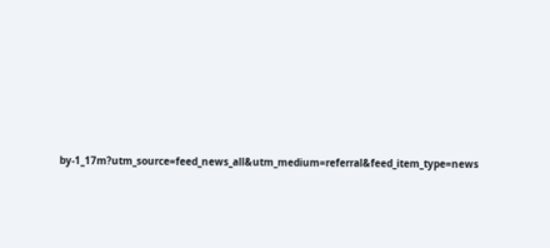by-1_17m?utm_source=feed_news_all&utm_medium=referral&feed_item_type=news